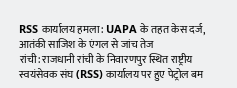RSS कार्यालय हमला: UAPA के तहत केस दर्ज, आतंकी साजिश के एंगल से जांच तेज
रांची: राजधानी रांची के निवारणपुर स्थित राष्ट्रीय स्वयंसेवक संघ (RSS) कार्यालय पर हुए पेट्रोल बम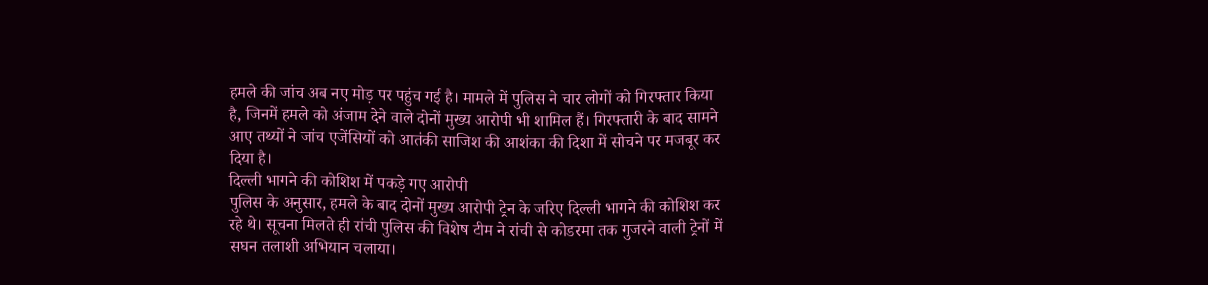हमले की जांच अब नए मोड़ पर पहुंच गई है। मामले में पुलिस ने चार लोगों को गिरफ्तार किया है, जिनमें हमले को अंजाम देने वाले दोनों मुख्य आरोपी भी शामिल हैं। गिरफ्तारी के बाद सामने आए तथ्यों ने जांच एजेंसियों को आतंकी साजिश की आशंका की दिशा में सोचने पर मजबूर कर दिया है।
दिल्ली भागने की कोशिश में पकड़े गए आरोपी
पुलिस के अनुसार, हमले के बाद दोनों मुख्य आरोपी ट्रेन के जरिए दिल्ली भागने की कोशिश कर रहे थे। सूचना मिलते ही रांची पुलिस की विशेष टीम ने रांची से कोडरमा तक गुजरने वाली ट्रेनों में सघन तलाशी अभियान चलाया।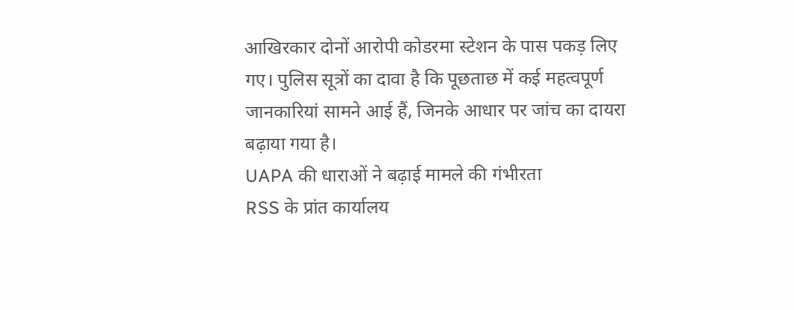आखिरकार दोनों आरोपी कोडरमा स्टेशन के पास पकड़ लिए गए। पुलिस सूत्रों का दावा है कि पूछताछ में कई महत्वपूर्ण जानकारियां सामने आई हैं, जिनके आधार पर जांच का दायरा बढ़ाया गया है।
UAPA की धाराओं ने बढ़ाई मामले की गंभीरता
RSS के प्रांत कार्यालय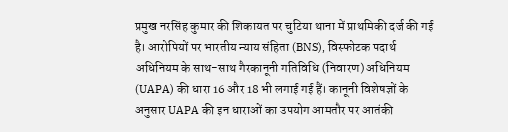प्रमुख नरसिंह कुमार की शिकायत पर चुटिया थाना में प्राथमिकी दर्ज की गई है। आरोपियों पर भारतीय न्याय संहिता (BNS), विस्फोटक पदार्थ अधिनियम के साथ-साथ गैरकानूनी गतिविधि (निवारण) अधिनियम (UAPA) की धारा 16 और 18 भी लगाई गई हैं। कानूनी विशेषज्ञों के अनुसार UAPA की इन धाराओं का उपयोग आमतौर पर आतंकी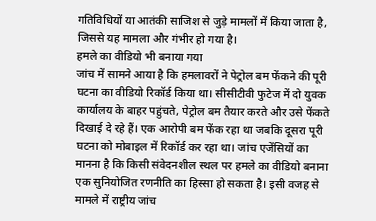गतिविधियों या आतंकी साजिश से जुड़े मामलों में किया जाता है, जिससे यह मामला और गंभीर हो गया है।
हमले का वीडियो भी बनाया गया
जांच में सामने आया है कि हमलावरों ने पेट्रोल बम फेंकने की पूरी घटना का वीडियो रिकॉर्ड किया था। सीसीटीवी फुटेज में दो युवक कार्यालय के बाहर पहुंचते, पेट्रोल बम तैयार करते और उसे फेंकते दिखाई दे रहे हैं। एक आरोपी बम फेंक रहा था जबकि दूसरा पूरी घटना को मोबाइल में रिकॉर्ड कर रहा था। जांच एजेंसियों का मानना है कि किसी संवेदनशील स्थल पर हमले का वीडियो बनाना एक सुनियोजित रणनीति का हिस्सा हो सकता है। इसी वजह से मामले में राष्ट्रीय जांच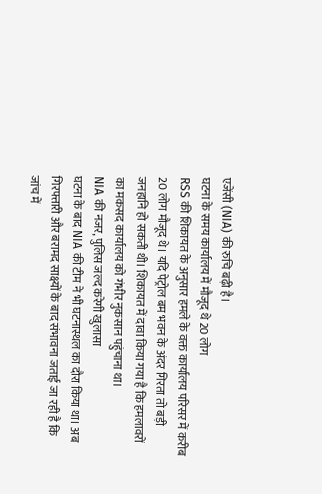एजेंसी (NIA) की रुचि बढ़ी है।
घटना के समय कार्यालय में मौजूद थे 20 लोग
RSS की शिकायत के अनुसार हमले के वक्त कार्यालय परिसर में करीब 20 लोग मौजूद थे। यदि पेट्रोल बम भवन के अंदर गिरता तो बड़ी जनहानि हो सकती थी। शिकायत में दावा किया गया है कि हमलावरों का मकसद कार्यालय को गंभीर नुकसान पहुंचाना था।
NIA की नजर, पुलिस जल्द करेगी खुलासा
घटना के बाद NIA की टीम ने भी घटनास्थल का दौरा किया था। अब गिरफ्तारी और बरामद साक्ष्यों के बाद संभावना जताई जा रही है कि जांच में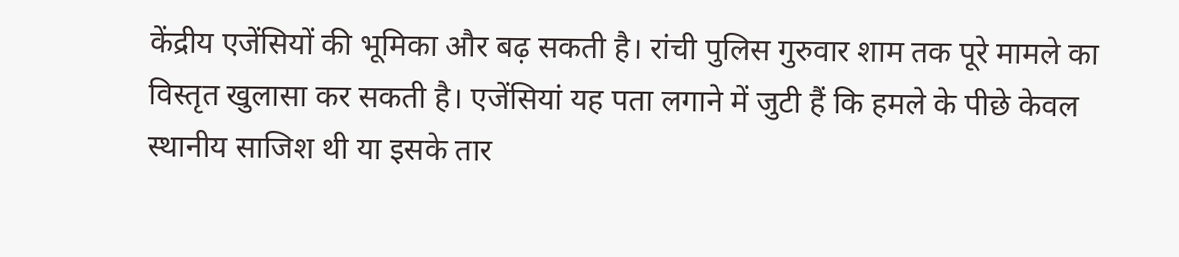केंद्रीय एजेंसियों की भूमिका और बढ़ सकती है। रांची पुलिस गुरुवार शाम तक पूरे मामले का विस्तृत खुलासा कर सकती है। एजेंसियां यह पता लगाने में जुटी हैं कि हमले के पीछे केवल स्थानीय साजिश थी या इसके तार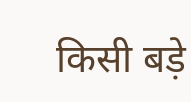किसी बड़े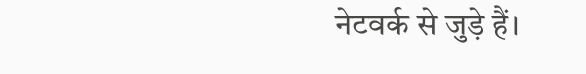नेटवर्क से जुड़े हैं।